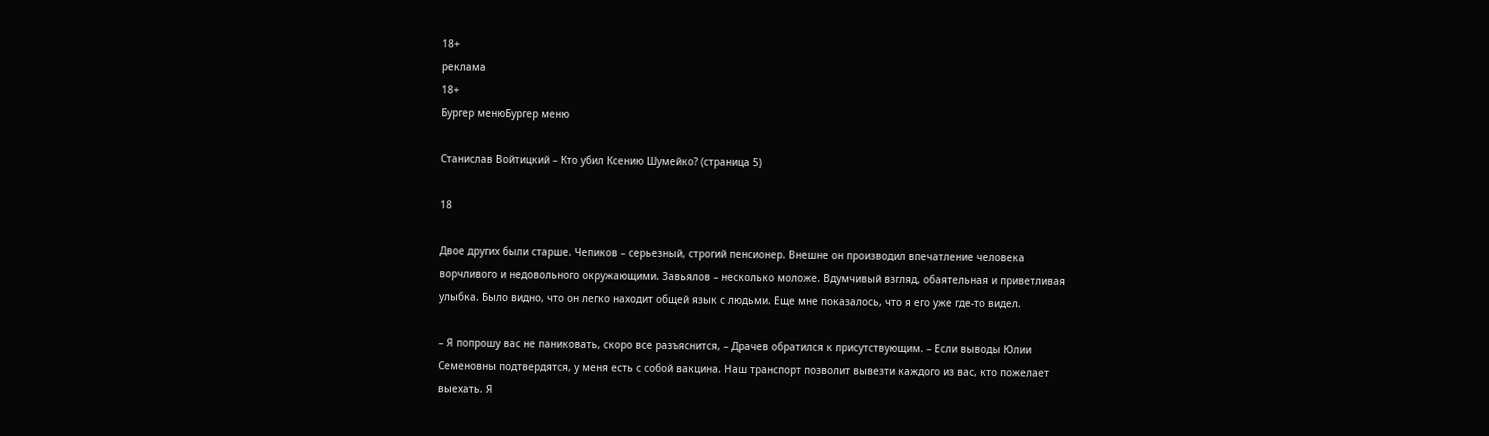18+
реклама
18+
Бургер менюБургер меню

Станислав Войтицкий – Кто убил Ксению Шумейко? (страница 5)

18

Двое других были старше. Чепиков – серьезный, строгий пенсионер. Внешне он производил впечатление человека ворчливого и недовольного окружающими. Завьялов – несколько моложе. Вдумчивый взгляд, обаятельная и приветливая улыбка. Было видно, что он легко находит общей язык с людьми. Еще мне показалось, что я его уже где-то видел.

– Я попрошу вас не паниковать, скоро все разъяснится, – Драчев обратился к присутствующим. – Если выводы Юлии Семеновны подтвердятся, у меня есть с собой вакцина. Наш транспорт позволит вывезти каждого из вас, кто пожелает выехать. Я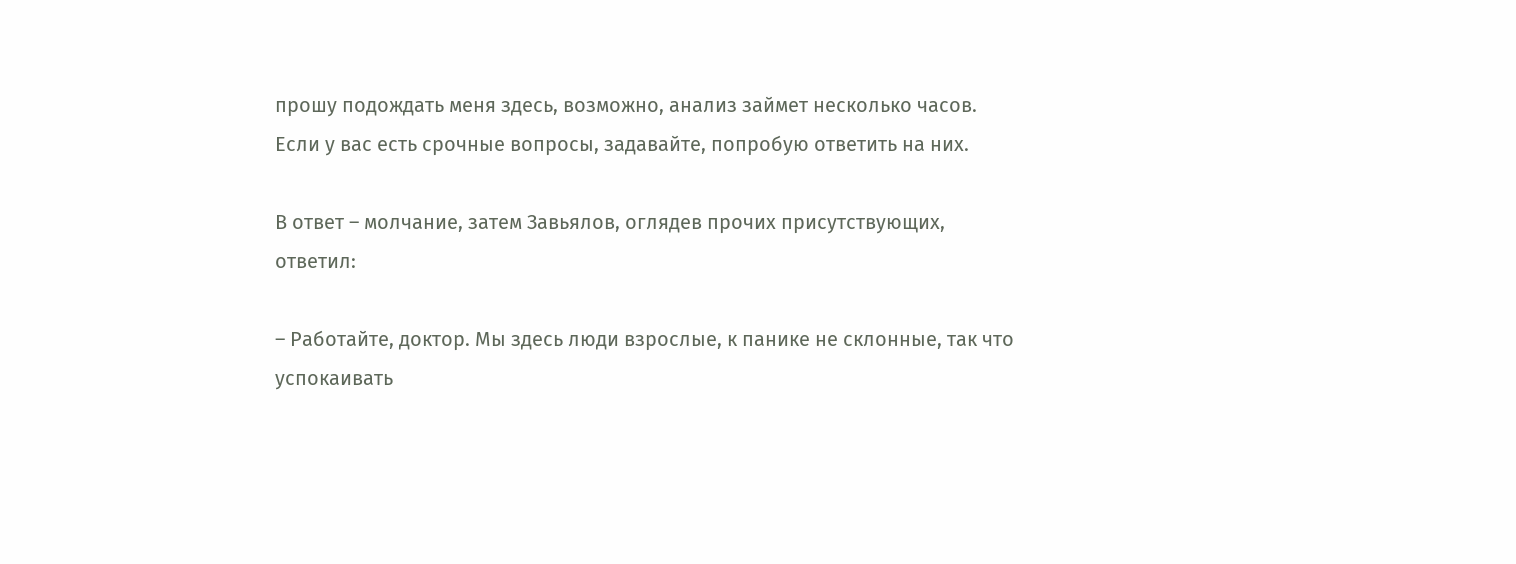прошу подождать меня здесь, возможно, анализ займет несколько часов. Если у вас есть срочные вопросы, задавайте, попробую ответить на них.

В ответ – молчание, затем Завьялов, оглядев прочих присутствующих, ответил:

– Работайте, доктор. Мы здесь люди взрослые, к панике не склонные, так что успокаивать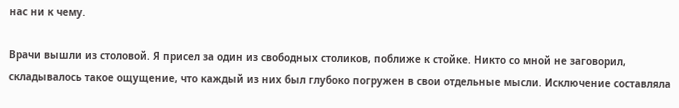нас ни к чему.

Врачи вышли из столовой. Я присел за один из свободных столиков, поближе к стойке. Никто со мной не заговорил, складывалось такое ощущение, что каждый из них был глубоко погружен в свои отдельные мысли. Исключение составляла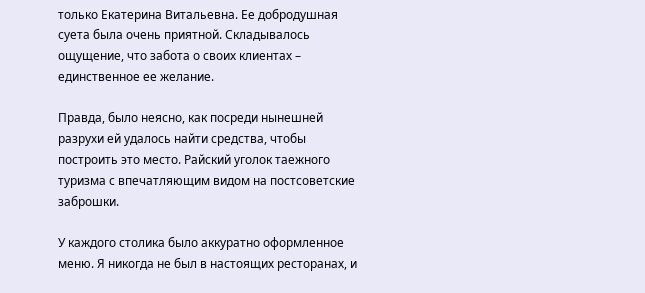только Екатерина Витальевна. Ее добродушная суета была очень приятной. Складывалось ощущение, что забота о своих клиентах – единственное ее желание.

Правда, было неясно, как посреди нынешней разрухи ей удалось найти средства, чтобы построить это место. Райский уголок таежного туризма с впечатляющим видом на постсоветские заброшки.

У каждого столика было аккуратно оформленное меню. Я никогда не был в настоящих ресторанах, и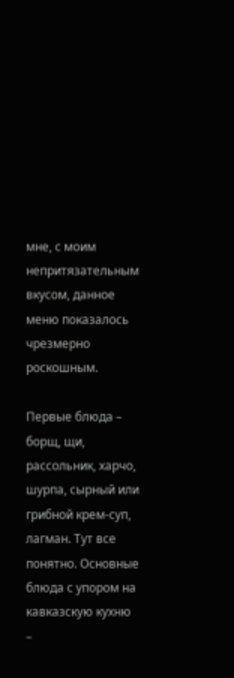мне, с моим непритязательным вкусом, данное меню показалось чрезмерно роскошным.

Первые блюда – борщ, щи, рассольник, харчо, шурпа, сырный или грибной крем-суп, лагман. Тут все понятно. Основные блюда с упором на кавказскую кухню –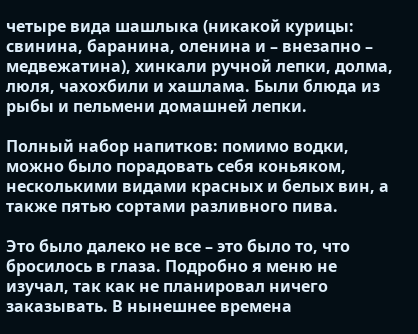четыре вида шашлыка (никакой курицы: свинина, баранина, оленина и – внезапно – медвежатина), хинкали ручной лепки, долма, люля, чахохбили и хашлама. Были блюда из рыбы и пельмени домашней лепки.

Полный набор напитков: помимо водки, можно было порадовать себя коньяком, несколькими видами красных и белых вин, а также пятью сортами разливного пива.

Это было далеко не все – это было то, что бросилось в глаза. Подробно я меню не изучал, так как не планировал ничего заказывать. В нынешнее времена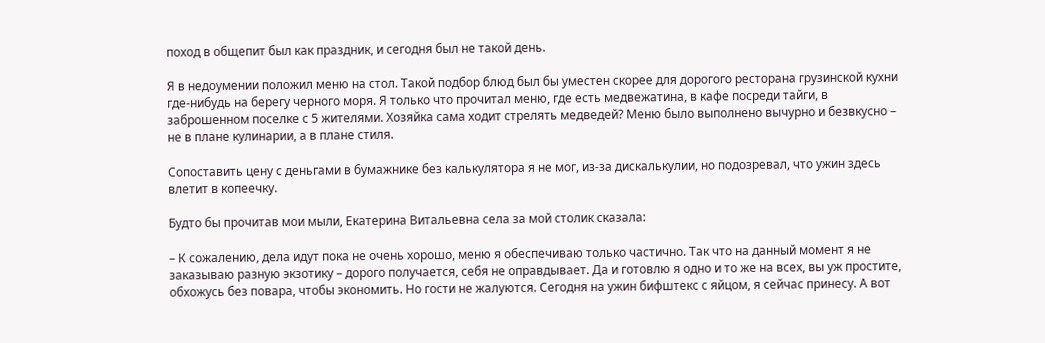поход в общепит был как праздник, и сегодня был не такой день.

Я в недоумении положил меню на стол. Такой подбор блюд был бы уместен скорее для дорогого ресторана грузинской кухни где-нибудь на берегу черного моря. Я только что прочитал меню, где есть медвежатина, в кафе посреди тайги, в заброшенном поселке с 5 жителями. Хозяйка сама ходит стрелять медведей? Меню было выполнено вычурно и безвкусно – не в плане кулинарии, а в плане стиля.

Сопоставить цену с деньгами в бумажнике без калькулятора я не мог, из-за дискалькулии, но подозревал, что ужин здесь влетит в копеечку.

Будто бы прочитав мои мыли, Екатерина Витальевна села за мой столик сказала:

– К сожалению, дела идут пока не очень хорошо, меню я обеспечиваю только частично. Так что на данный момент я не заказываю разную экзотику – дорого получается, себя не оправдывает. Да и готовлю я одно и то же на всех, вы уж простите, обхожусь без повара, чтобы экономить. Но гости не жалуются. Сегодня на ужин бифштекс с яйцом, я сейчас принесу. А вот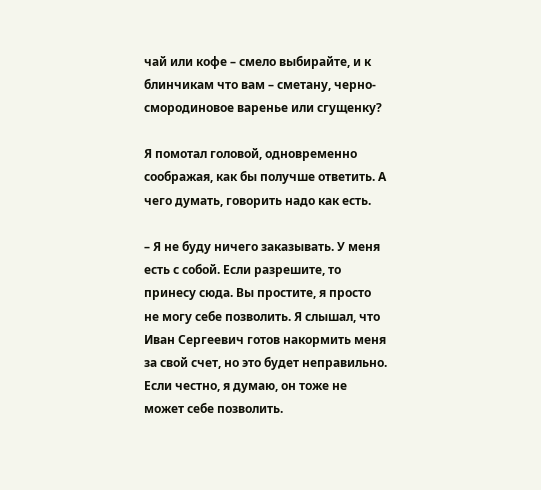чай или кофе – смело выбирайте, и к блинчикам что вам – сметану, черно-смородиновое варенье или сгущенку?

Я помотал головой, одновременно соображая, как бы получше ответить. А чего думать, говорить надо как есть.

– Я не буду ничего заказывать. У меня есть с собой. Если разрешите, то принесу сюда. Вы простите, я просто не могу себе позволить. Я слышал, что Иван Сергеевич готов накормить меня за свой счет, но это будет неправильно. Если честно, я думаю, он тоже не может себе позволить.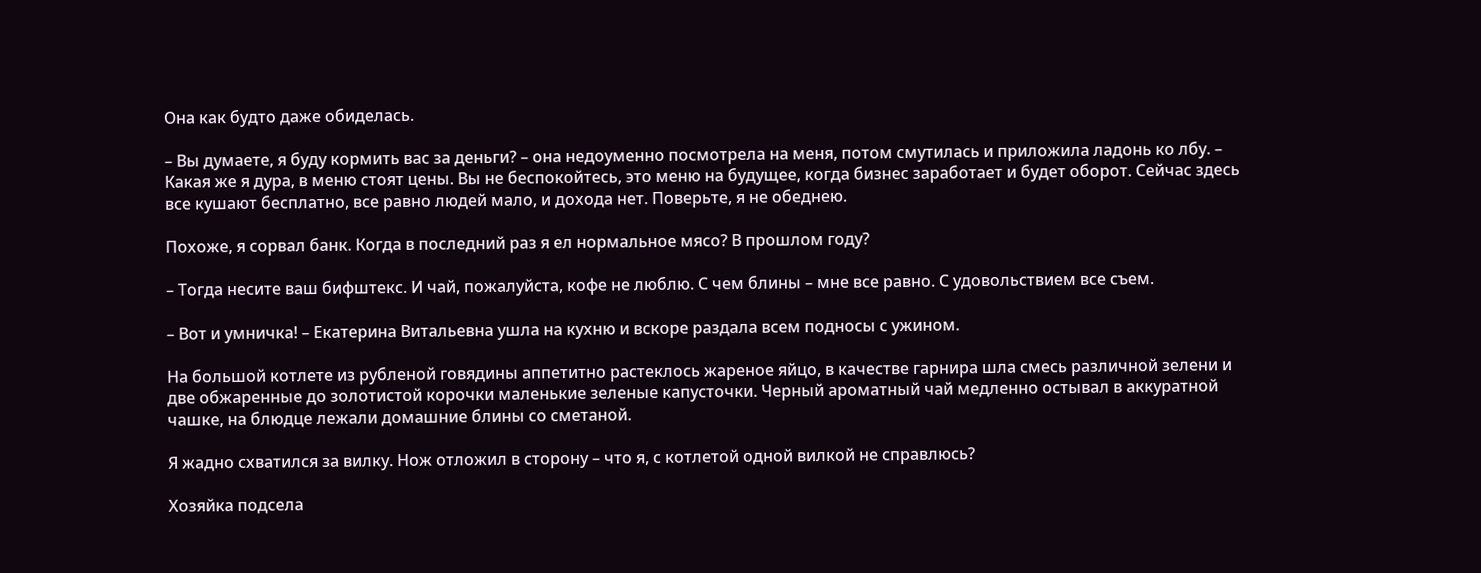Она как будто даже обиделась.

– Вы думаете, я буду кормить вас за деньги? – она недоуменно посмотрела на меня, потом смутилась и приложила ладонь ко лбу. – Какая же я дура, в меню стоят цены. Вы не беспокойтесь, это меню на будущее, когда бизнес заработает и будет оборот. Сейчас здесь все кушают бесплатно, все равно людей мало, и дохода нет. Поверьте, я не обеднею.

Похоже, я сорвал банк. Когда в последний раз я ел нормальное мясо? В прошлом году?

– Тогда несите ваш бифштекс. И чай, пожалуйста, кофе не люблю. С чем блины – мне все равно. С удовольствием все съем.

– Вот и умничка! – Екатерина Витальевна ушла на кухню и вскоре раздала всем подносы с ужином.

На большой котлете из рубленой говядины аппетитно растеклось жареное яйцо, в качестве гарнира шла смесь различной зелени и две обжаренные до золотистой корочки маленькие зеленые капусточки. Черный ароматный чай медленно остывал в аккуратной чашке, на блюдце лежали домашние блины со сметаной.

Я жадно схватился за вилку. Нож отложил в сторону – что я, с котлетой одной вилкой не справлюсь?

Хозяйка подсела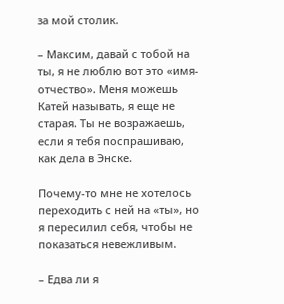за мой столик.

– Максим, давай с тобой на ты, я не люблю вот это «имя-отчество». Меня можешь Катей называть, я еще не старая. Ты не возражаешь, если я тебя поспрашиваю, как дела в Энске.

Почему-то мне не хотелось переходить с ней на «ты», но я пересилил себя, чтобы не показаться невежливым.

– Едва ли я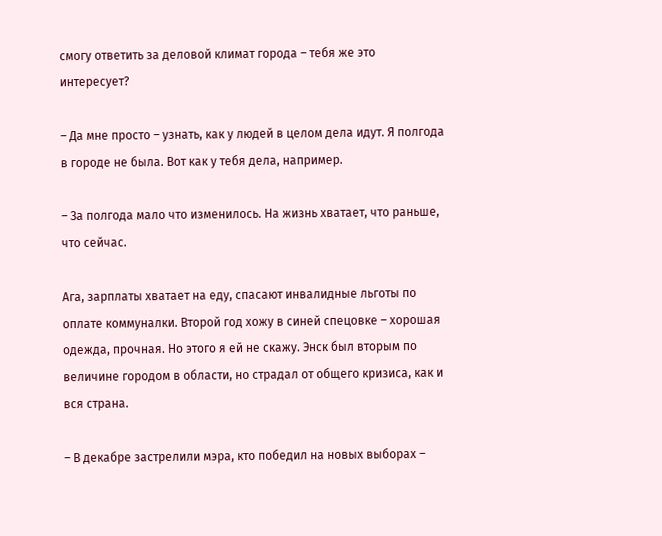смогу ответить за деловой климат города – тебя же это интересует?

– Да мне просто – узнать, как у людей в целом дела идут. Я полгода в городе не была. Вот как у тебя дела, например.

– За полгода мало что изменилось. На жизнь хватает, что раньше, что сейчас.

Ага, зарплаты хватает на еду, спасают инвалидные льготы по оплате коммуналки. Второй год хожу в синей спецовке – хорошая одежда, прочная. Но этого я ей не скажу. Энск был вторым по величине городом в области, но страдал от общего кризиса, как и вся страна.

– В декабре застрелили мэра, кто победил на новых выборах –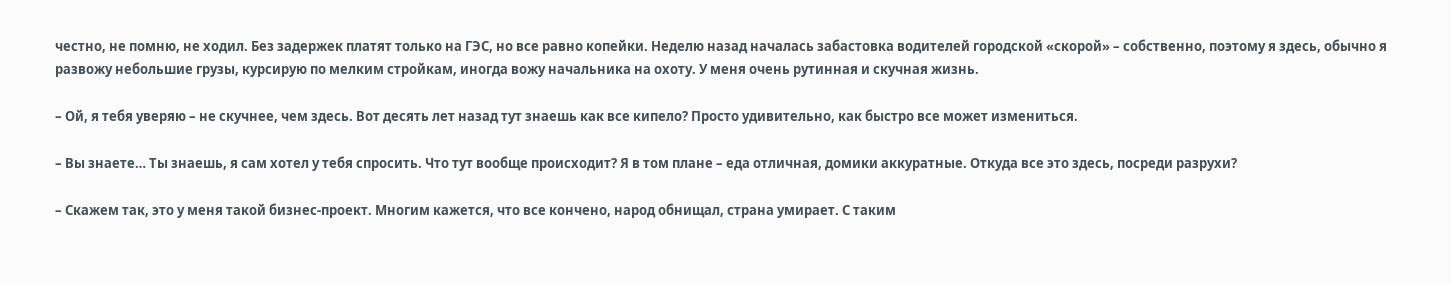честно, не помню, не ходил. Без задержек платят только на ГЭС, но все равно копейки. Неделю назад началась забастовка водителей городской «скорой» – собственно, поэтому я здесь, обычно я развожу небольшие грузы, курсирую по мелким стройкам, иногда вожу начальника на охоту. У меня очень рутинная и скучная жизнь.

– Ой, я тебя уверяю – не скучнее, чем здесь. Вот десять лет назад тут знаешь как все кипело? Просто удивительно, как быстро все может измениться.

– Вы знаете… Ты знаешь, я сам хотел у тебя спросить. Что тут вообще происходит? Я в том плане – еда отличная, домики аккуратные. Откуда все это здесь, посреди разрухи?

– Скажем так, это у меня такой бизнес-проект. Многим кажется, что все кончено, народ обнищал, страна умирает. С таким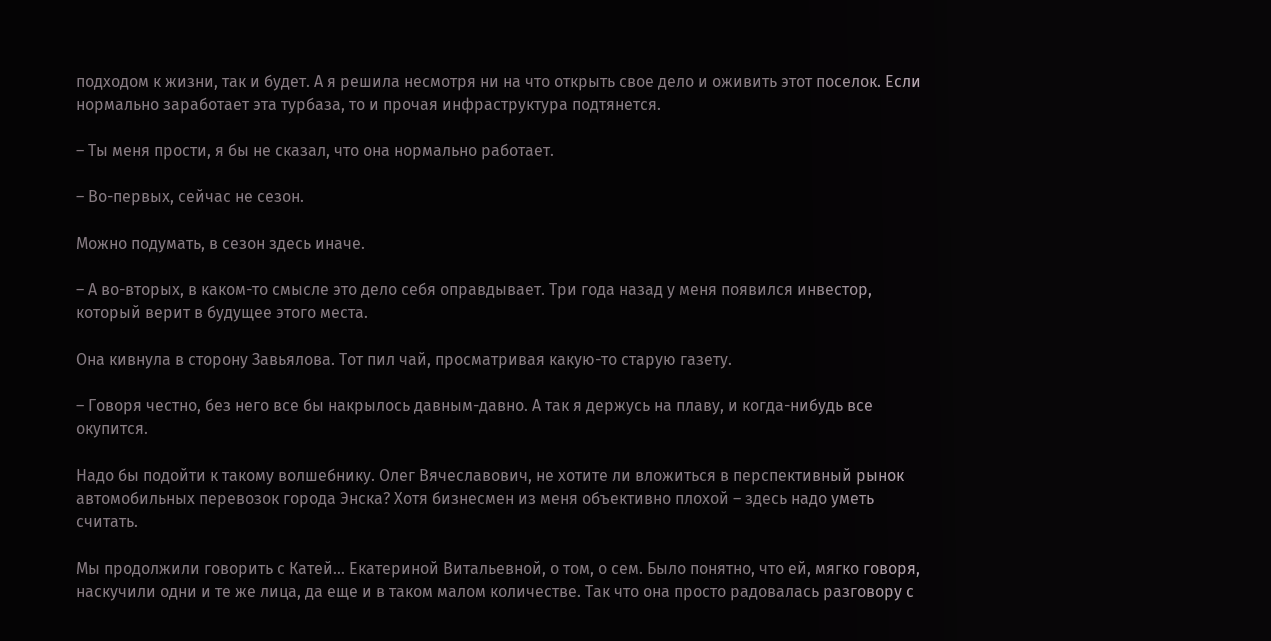подходом к жизни, так и будет. А я решила несмотря ни на что открыть свое дело и оживить этот поселок. Если нормально заработает эта турбаза, то и прочая инфраструктура подтянется.

– Ты меня прости, я бы не сказал, что она нормально работает.

– Во-первых, сейчас не сезон.

Можно подумать, в сезон здесь иначе.

– А во-вторых, в каком-то смысле это дело себя оправдывает. Три года назад у меня появился инвестор, который верит в будущее этого места.

Она кивнула в сторону Завьялова. Тот пил чай, просматривая какую-то старую газету.

– Говоря честно, без него все бы накрылось давным-давно. А так я держусь на плаву, и когда-нибудь все окупится.

Надо бы подойти к такому волшебнику. Олег Вячеславович, не хотите ли вложиться в перспективный рынок автомобильных перевозок города Энска? Хотя бизнесмен из меня объективно плохой – здесь надо уметь считать.

Мы продолжили говорить с Катей… Екатериной Витальевной, о том, о сем. Было понятно, что ей, мягко говоря, наскучили одни и те же лица, да еще и в таком малом количестве. Так что она просто радовалась разговору с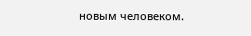новым человеком.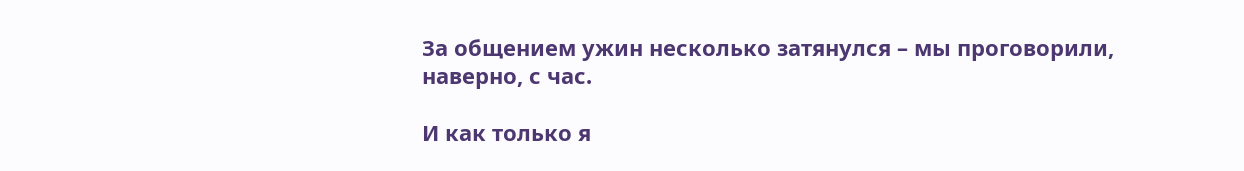За общением ужин несколько затянулся – мы проговорили, наверно, с час.

И как только я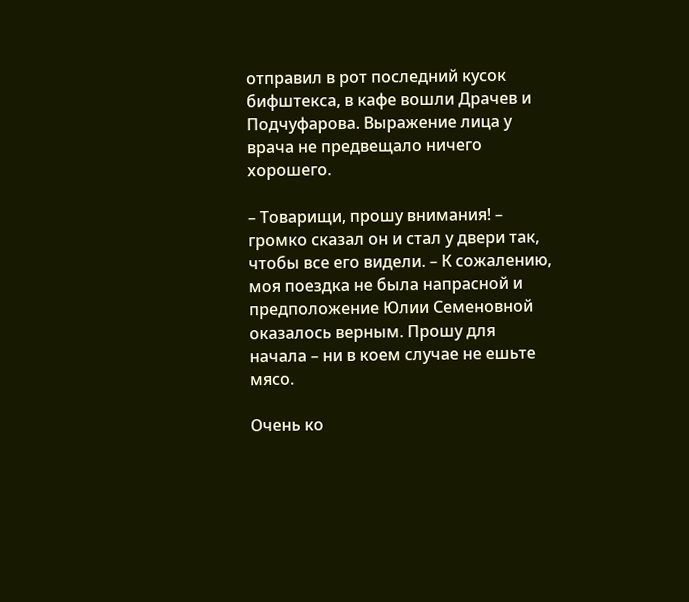отправил в рот последний кусок бифштекса, в кафе вошли Драчев и Подчуфарова. Выражение лица у врача не предвещало ничего хорошего.

– Товарищи, прошу внимания! – громко сказал он и стал у двери так, чтобы все его видели. – К сожалению, моя поездка не была напрасной и предположение Юлии Семеновной оказалось верным. Прошу для начала – ни в коем случае не ешьте мясо.

Очень ко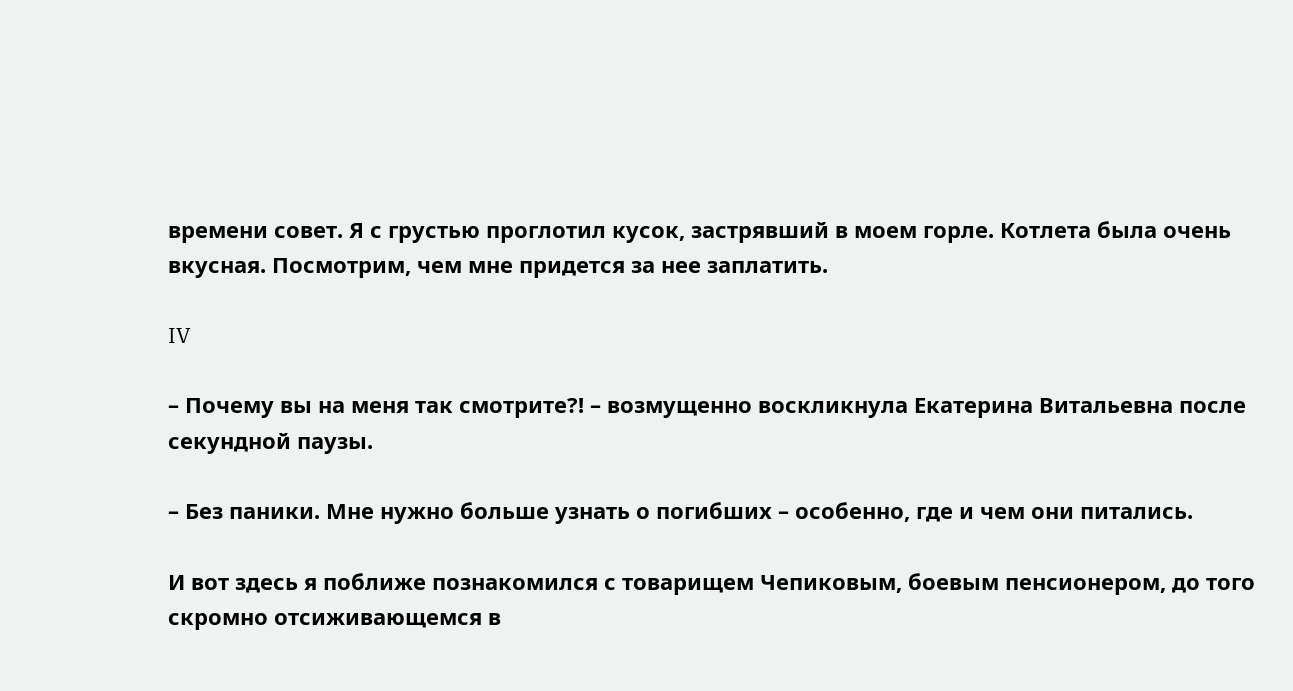времени совет. Я с грустью проглотил кусок, застрявший в моем горле. Котлета была очень вкусная. Посмотрим, чем мне придется за нее заплатить.

IV

– Почему вы на меня так смотрите?! – возмущенно воскликнула Екатерина Витальевна после секундной паузы.

– Без паники. Мне нужно больше узнать о погибших – особенно, где и чем они питались.

И вот здесь я поближе познакомился с товарищем Чепиковым, боевым пенсионером, до того скромно отсиживающемся в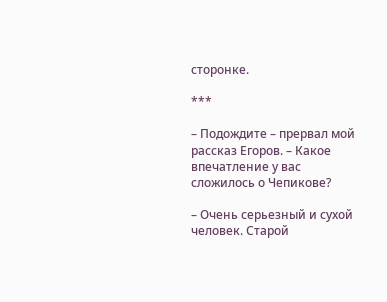сторонке.

***

– Подождите – прервал мой рассказ Егоров. – Какое впечатление у вас сложилось о Чепикове?

– Очень серьезный и сухой человек. Старой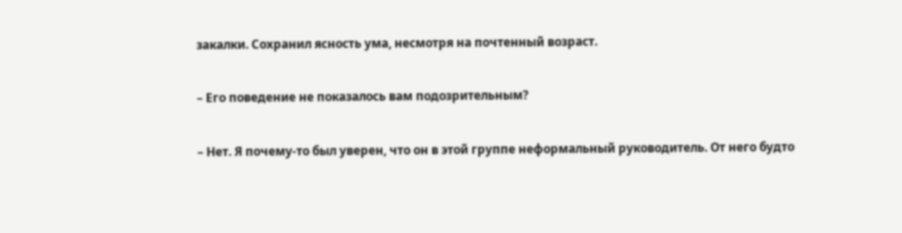закалки. Сохранил ясность ума, несмотря на почтенный возраст.

– Его поведение не показалось вам подозрительным?

– Нет. Я почему-то был уверен, что он в этой группе неформальный руководитель. От него будто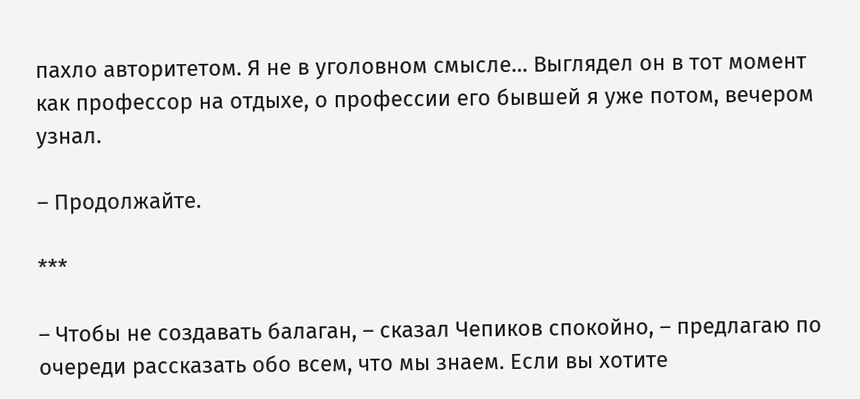пахло авторитетом. Я не в уголовном смысле… Выглядел он в тот момент как профессор на отдыхе, о профессии его бывшей я уже потом, вечером узнал.

– Продолжайте.

***

– Чтобы не создавать балаган, – сказал Чепиков спокойно, – предлагаю по очереди рассказать обо всем, что мы знаем. Если вы хотите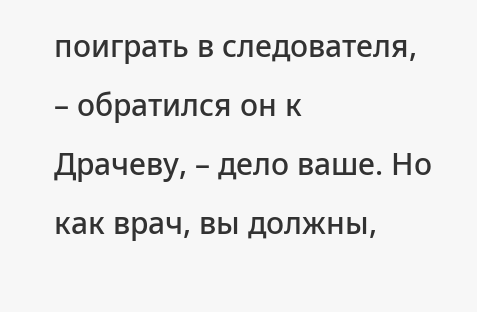поиграть в следователя, – обратился он к Драчеву, – дело ваше. Но как врач, вы должны,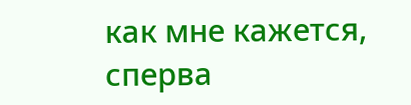как мне кажется, сперва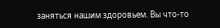заняться нашим здоровьем. Вы что-то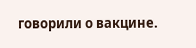говорили о вакцине.